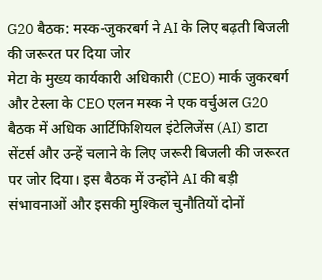G20 बैठक: मस्क-जुकरबर्ग ने AI के लिए बढ़ती बिजली की जरूरत पर दिया जोर
मेटा के मुख्य कार्यकारी अधिकारी (CEO) मार्क जुकरबर्ग और टेस्ला के CEO एलन मस्क ने एक वर्चुअल G20 बैठक में अधिक आर्टिफिशियल इंटेलिजेंस (AI) डाटा सेंटर्स और उन्हें चलाने के लिए जरूरी बिजली की जरूरत पर जोर दिया। इस बैठक में उन्होंने AI की बड़ी संभावनाओं और इसकी मुश्किल चुनौतियों दोनों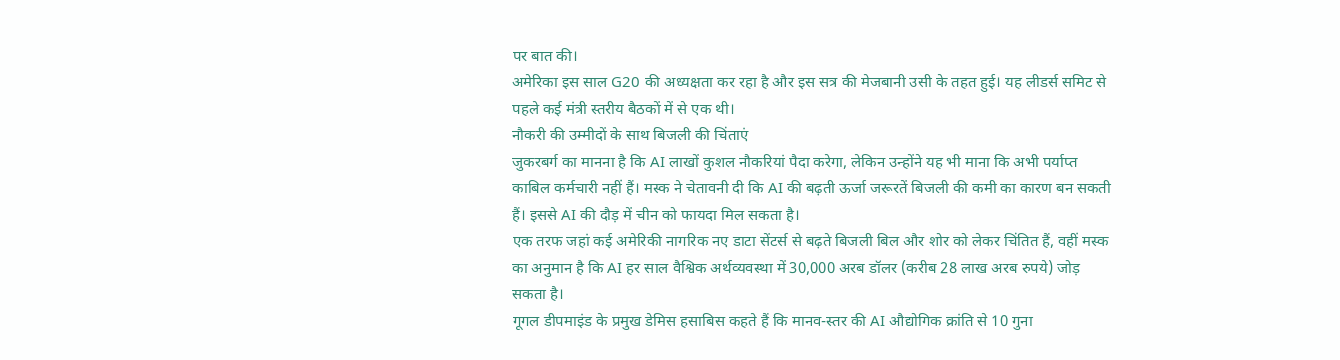पर बात की।
अमेरिका इस साल G20 की अध्यक्षता कर रहा है और इस सत्र की मेजबानी उसी के तहत हुई। यह लीडर्स समिट से पहले कई मंत्री स्तरीय बैठकों में से एक थी।
नौकरी की उम्मीदों के साथ बिजली की चिंताएं
जुकरबर्ग का मानना है कि AI लाखों कुशल नौकरियां पैदा करेगा, लेकिन उन्होंने यह भी माना कि अभी पर्याप्त काबिल कर्मचारी नहीं हैं। मस्क ने चेतावनी दी कि AI की बढ़ती ऊर्जा जरूरतें बिजली की कमी का कारण बन सकती हैं। इससे AI की दौड़ में चीन को फायदा मिल सकता है।
एक तरफ जहां कई अमेरिकी नागरिक नए डाटा सेंटर्स से बढ़ते बिजली बिल और शोर को लेकर चिंतित हैं, वहीं मस्क का अनुमान है कि AI हर साल वैश्विक अर्थव्यवस्था में 30,000 अरब डॉलर (करीब 28 लाख अरब रुपये) जोड़ सकता है।
गूगल डीपमाइंड के प्रमुख डेमिस हसाबिस कहते हैं कि मानव-स्तर की AI औद्योगिक क्रांति से 10 गुना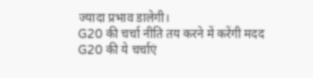ज्यादा प्रभाव डालेगी।
G20 की चर्चा नीति तय करने में करेंगी मदद
G20 की ये चर्चाएं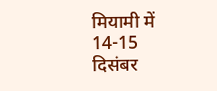मियामी में 14-15 दिसंबर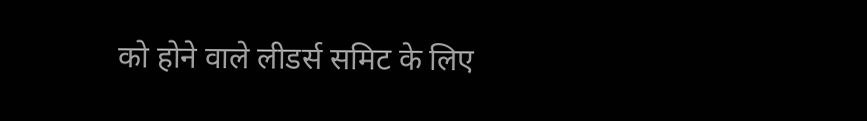को होने वाले लीडर्स समिट के लिए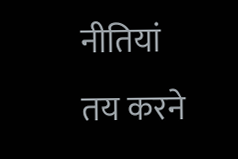नीतियां तय करने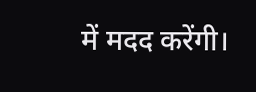में मदद करेंगी।